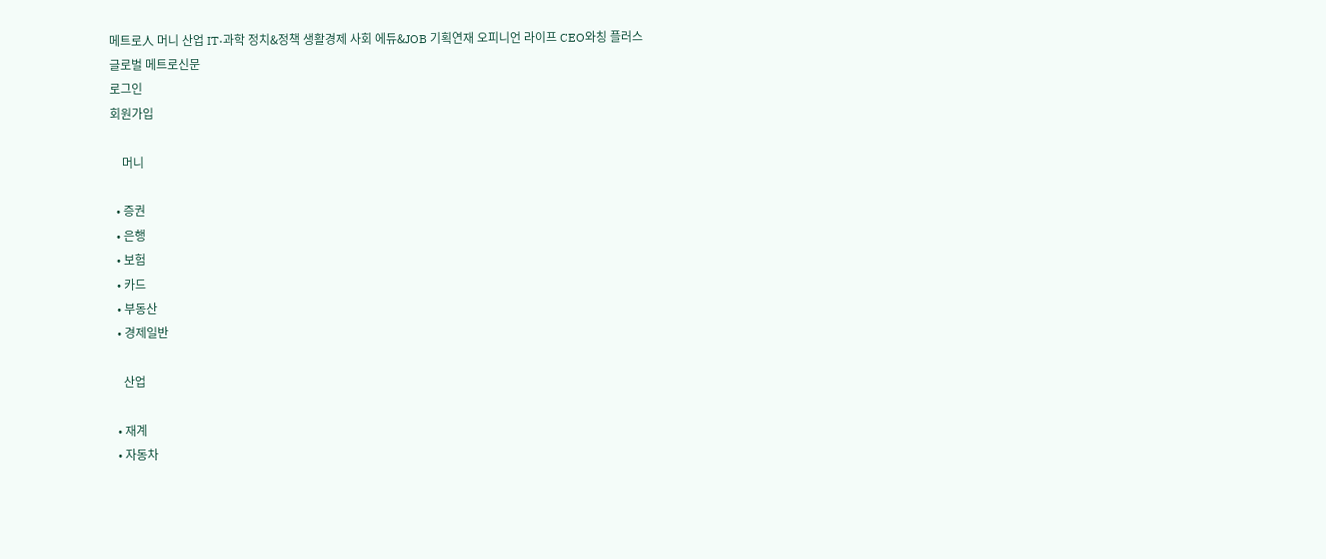메트로人 머니 산업 IT·과학 정치&정책 생활경제 사회 에듀&JOB 기획연재 오피니언 라이프 CEO와칭 플러스
글로벌 메트로신문
로그인
회원가입

    머니

  • 증권
  • 은행
  • 보험
  • 카드
  • 부동산
  • 경제일반

    산업

  • 재계
  • 자동차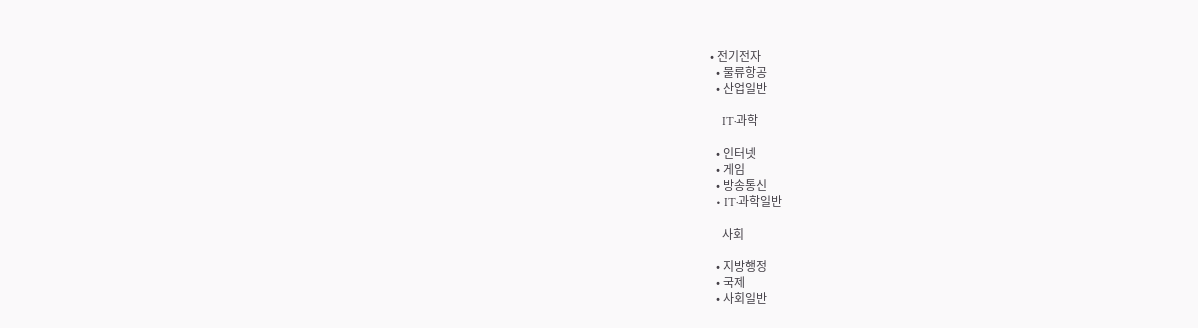• 전기전자
  • 물류항공
  • 산업일반

    IT·과학

  • 인터넷
  • 게임
  • 방송통신
  • IT·과학일반

    사회

  • 지방행정
  • 국제
  • 사회일반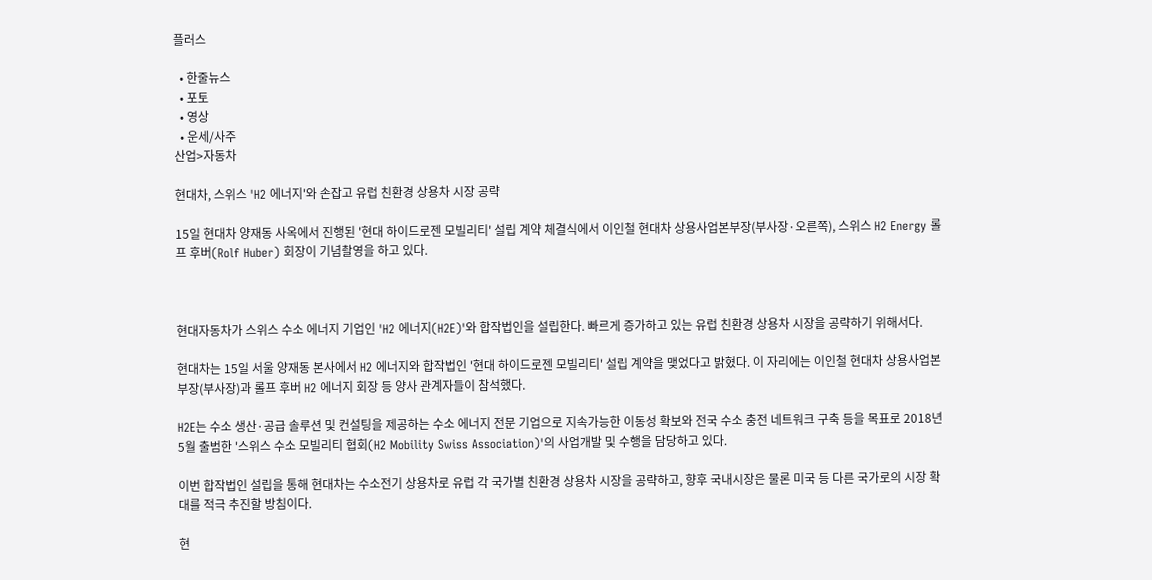플러스

  • 한줄뉴스
  • 포토
  • 영상
  • 운세/사주
산업>자동차

현대차, 스위스 'H2 에너지'와 손잡고 유럽 친환경 상용차 시장 공략

15일 현대차 양재동 사옥에서 진행된 '현대 하이드로젠 모빌리티' 설립 계약 체결식에서 이인철 현대차 상용사업본부장(부사장·오른쪽), 스위스 H2 Energy 롤프 후버(Rolf Huber) 회장이 기념촬영을 하고 있다.



현대자동차가 스위스 수소 에너지 기업인 'H2 에너지(H2E)'와 합작법인을 설립한다. 빠르게 증가하고 있는 유럽 친환경 상용차 시장을 공략하기 위해서다.

현대차는 15일 서울 양재동 본사에서 H2 에너지와 합작법인 '현대 하이드로젠 모빌리티' 설립 계약을 맺었다고 밝혔다. 이 자리에는 이인철 현대차 상용사업본부장(부사장)과 롤프 후버 H2 에너지 회장 등 양사 관계자들이 참석했다.

H2E는 수소 생산·공급 솔루션 및 컨설팅을 제공하는 수소 에너지 전문 기업으로 지속가능한 이동성 확보와 전국 수소 충전 네트워크 구축 등을 목표로 2018년 5월 출범한 '스위스 수소 모빌리티 협회(H2 Mobility Swiss Association)'의 사업개발 및 수행을 담당하고 있다.

이번 합작법인 설립을 통해 현대차는 수소전기 상용차로 유럽 각 국가별 친환경 상용차 시장을 공략하고, 향후 국내시장은 물론 미국 등 다른 국가로의 시장 확대를 적극 추진할 방침이다.

현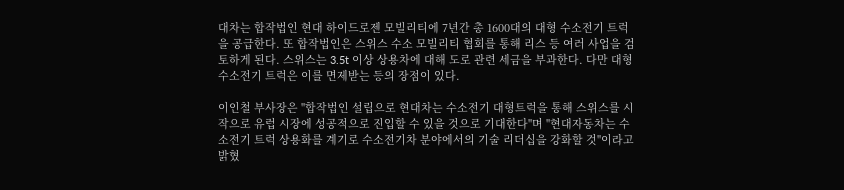대차는 합작법인 현대 하이드로젠 모빌리티에 7년간 총 1600대의 대형 수소전기 트럭을 공급한다. 또 합작법인은 스위스 수소 모빌리티 협회를 통해 리스 등 여러 사업을 검토하게 된다. 스위스는 3.5t 이상 상용차에 대해 도로 관련 세금을 부과한다. 다만 대형 수소전기 트럭은 이를 면제받는 등의 장점이 있다.

이인철 부사장은 "합작법인 설립으로 현대차는 수소전기 대형트럭을 통해 스위스를 시작으로 유럽 시장에 성공적으로 진입할 수 있을 것으로 기대한다"며 "현대자동차는 수소전기 트럭 상용화를 계기로 수소전기차 분야에서의 기술 리더십을 강화할 것"이라고 밝혔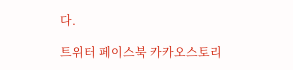다.

트위터 페이스북 카카오스토리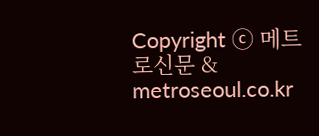Copyright ⓒ 메트로신문 & metroseoul.co.kr